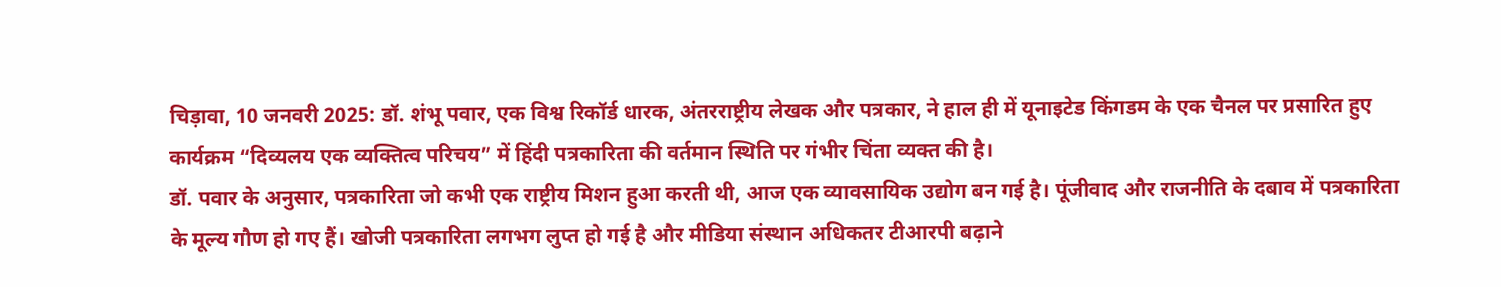चिड़ावा, 10 जनवरी 2025: डॉ. शंभू पवार, एक विश्व रिकॉर्ड धारक, अंतरराष्ट्रीय लेखक और पत्रकार, ने हाल ही में यूनाइटेड किंगडम के एक चैनल पर प्रसारित हुए कार्यक्रम “दिव्यलय एक व्यक्तित्व परिचय” में हिंदी पत्रकारिता की वर्तमान स्थिति पर गंभीर चिंता व्यक्त की है।
डॉ. पवार के अनुसार, पत्रकारिता जो कभी एक राष्ट्रीय मिशन हुआ करती थी, आज एक व्यावसायिक उद्योग बन गई है। पूंजीवाद और राजनीति के दबाव में पत्रकारिता के मूल्य गौण हो गए हैं। खोजी पत्रकारिता लगभग लुप्त हो गई है और मीडिया संस्थान अधिकतर टीआरपी बढ़ाने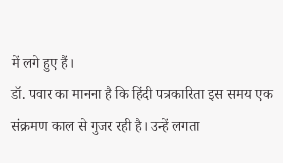में लगे हुए हैं।
डॉ. पवार का मानना है कि हिंदी पत्रकारिता इस समय एक संक्रमण काल से गुजर रही है। उन्हें लगता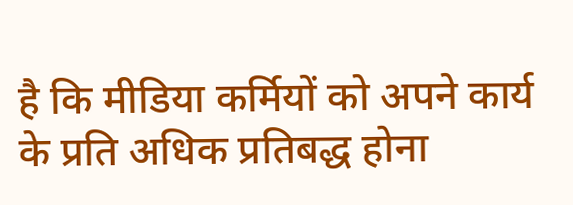है कि मीडिया कर्मियों को अपने कार्य के प्रति अधिक प्रतिबद्ध होना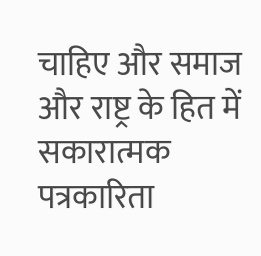चाहिए और समाज और राष्ट्र के हित में सकारात्मक पत्रकारिता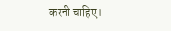करनी चाहिए।